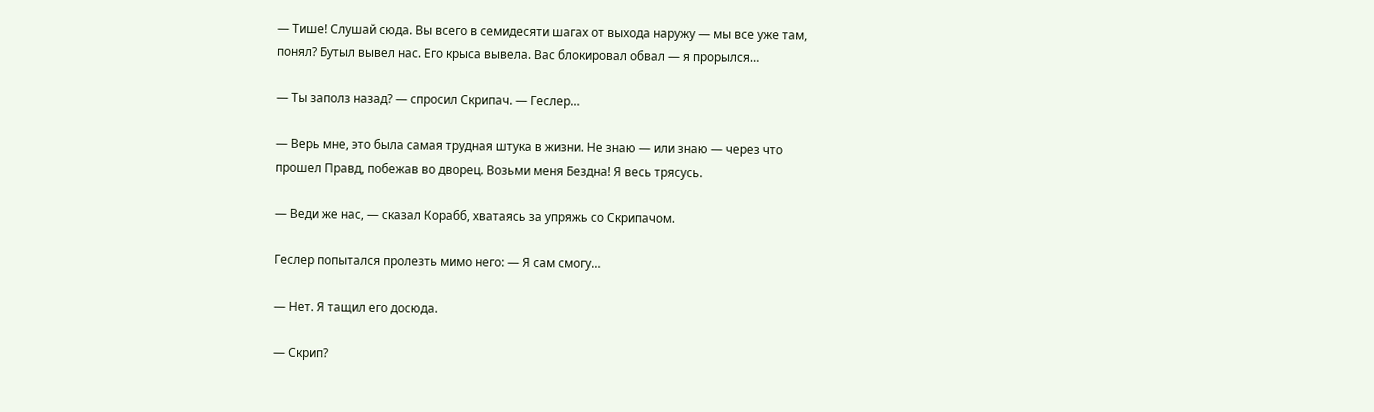— Тише! Слушай сюда. Вы всего в семидесяти шагах от выхода наружу — мы все уже там, понял? Бутыл вывел нас. Его крыса вывела. Вас блокировал обвал — я прорылся…

— Ты заполз назад? — спросил Скрипач. — Геслер…

— Верь мне, это была самая трудная штука в жизни. Не знаю — или знаю — через что прошел Правд, побежав во дворец. Возьми меня Бездна! Я весь трясусь.

— Веди же нас, — сказал Корабб, хватаясь за упряжь со Скрипачом.

Геслер попытался пролезть мимо него: — Я сам смогу…

— Нет. Я тащил его досюда.

— Скрип?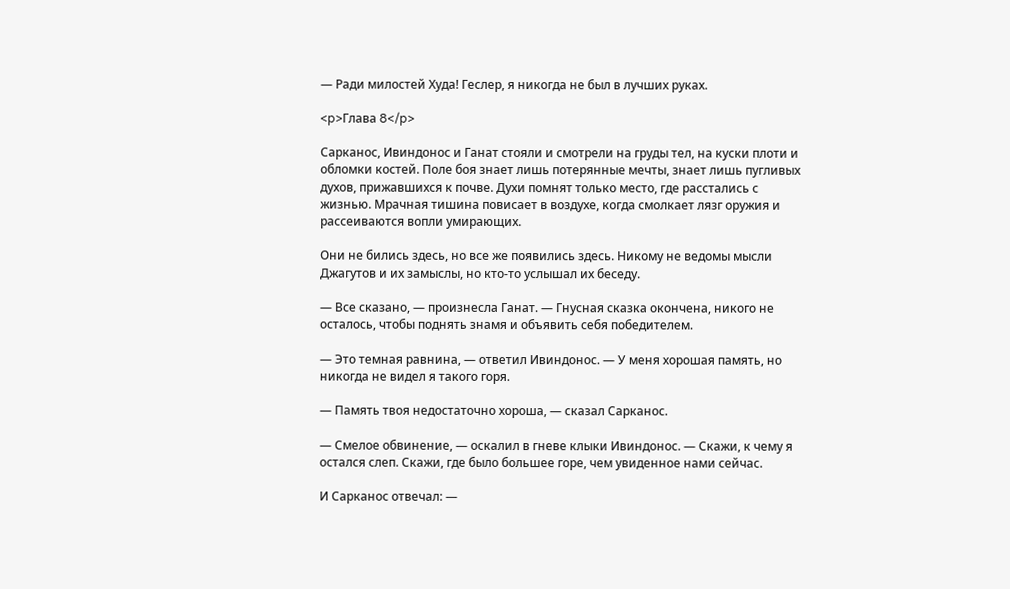— Ради милостей Худа! Геслер, я никогда не был в лучших руках.

<p>Глава 8</p>

Сарканос, Ивиндонос и Ганат стояли и смотрели на груды тел, на куски плоти и обломки костей. Поле боя знает лишь потерянные мечты, знает лишь пугливых духов, прижавшихся к почве. Духи помнят только место, где расстались с жизнью. Мрачная тишина повисает в воздухе, когда смолкает лязг оружия и рассеиваются вопли умирающих.

Они не бились здесь, но все же появились здесь. Никому не ведомы мысли Джагутов и их замыслы, но кто-то услышал их беседу.

— Все сказано, — произнесла Ганат. — Гнусная сказка окончена, никого не осталось, чтобы поднять знамя и объявить себя победителем.

— Это темная равнина, — ответил Ивиндонос. — У меня хорошая память, но никогда не видел я такого горя.

— Память твоя недостаточно хороша, — сказал Сарканос.

— Смелое обвинение, — оскалил в гневе клыки Ивиндонос. — Скажи, к чему я остался слеп. Скажи, где было большее горе, чем увиденное нами сейчас.

И Сарканос отвечал: —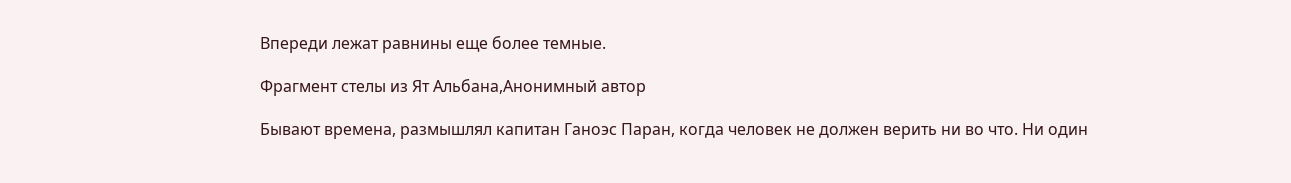Впереди лежат равнины еще более темные.

Фрагмент стелы из Ят Альбана,Анонимный автор

Бывают времена, размышлял капитан Ганоэс Паран, когда человек не должен верить ни во что. Ни один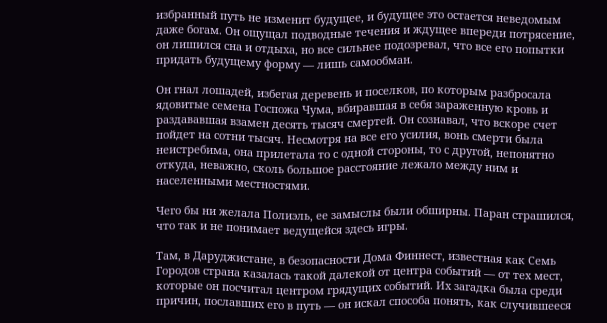избранный путь не изменит будущее, и будущее это остается неведомым даже богам. Он ощущал подводные течения и ждущее впереди потрясение, он лишился сна и отдыха, но все сильнее подозревал, что все его попытки придать будущему форму — лишь самообман.

Он гнал лошадей, избегая деревень и поселков, по которым разбросала ядовитые семена Госпожа Чума, вбиравшая в себя зараженную кровь и раздававшая взамен десять тысяч смертей. Он сознавал, что вскоре счет пойдет на сотни тысяч. Несмотря на все его усилия, вонь смерти была неистребима, она прилетала то с одной стороны, то с другой, непонятно откуда, неважно, сколь большое расстояние лежало между ним и населенными местностями.

Чего бы ни желала Полиэль, ее замыслы были обширны. Паран страшился, что так и не понимает ведущейся здесь игры.

Там, в Даруджистане, в безопасности Дома Финнест, известная как Семь Городов страна казалась такой далекой от центра событий — от тех мест, которые он посчитал центром грядущих событий. Их загадка была среди причин, пославших его в путь — он искал способа понять, как случившееся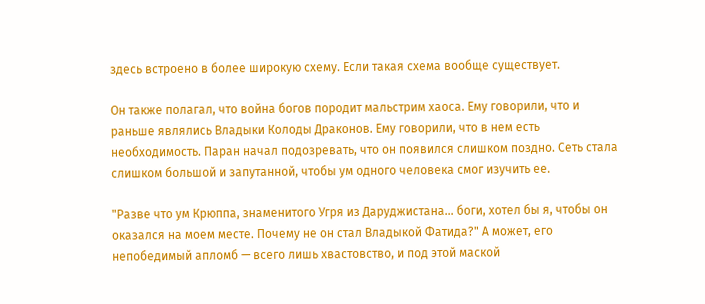здесь встроено в более широкую схему. Если такая схема вообще существует.

Он также полагал, что война богов породит мальстрим хаоса. Ему говорили, что и раньше являлись Владыки Колоды Драконов. Ему говорили, что в нем есть необходимость. Паран начал подозревать, что он появился слишком поздно. Сеть стала слишком большой и запутанной, чтобы ум одного человека смог изучить ее.

"Разве что ум Крюппа, знаменитого Угря из Даруджистана… боги, хотел бы я, чтобы он оказался на моем месте. Почему не он стал Владыкой Фатида?" А может, его непобедимый апломб — всего лишь хвастовство, и под этой маской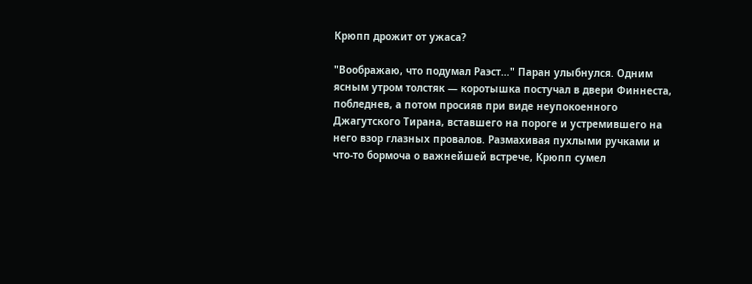Крюпп дрожит от ужаса?

"Воображаю, что подумал Раэст…" Паран улыбнулся. Одним ясным утром толстяк — коротышка постучал в двери Финнеста, побледнев, а потом просияв при виде неупокоенного Джагутского Тирана, вставшего на пороге и устремившего на него взор глазных провалов. Размахивая пухлыми ручками и что-то бормоча о важнейшей встрече, Крюпп сумел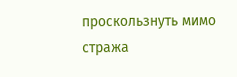проскользнуть мимо стража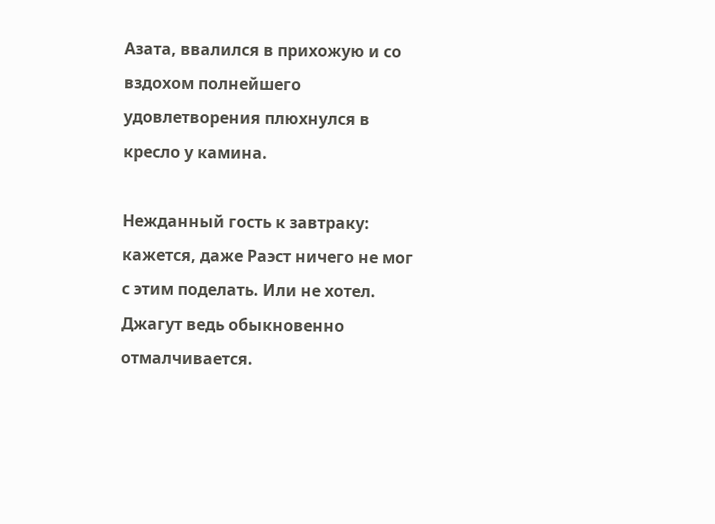Азата, ввалился в прихожую и со вздохом полнейшего удовлетворения плюхнулся в кресло у камина.

Нежданный гость к завтраку: кажется, даже Раэст ничего не мог с этим поделать. Или не хотел. Джагут ведь обыкновенно отмалчивается.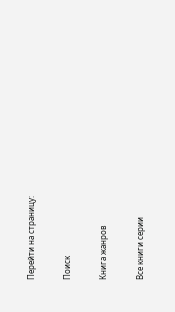Перейти на страницу:

Поиск

Книга жанров

Все книги серии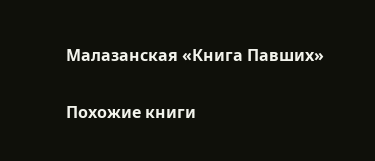Малазанская «Книга Павших»

Похожие книги